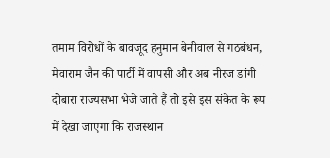तमाम विरोधों के बावजूद हनुमान बेनीवाल से गठबंधन, मेवाराम जैन की पार्टी में वापसी और अब नीरज डांगी दोबारा राज्यसभा भेजे जाते हैं तो इसे इस संकेत के रूप में देखा जाएगा कि राजस्थान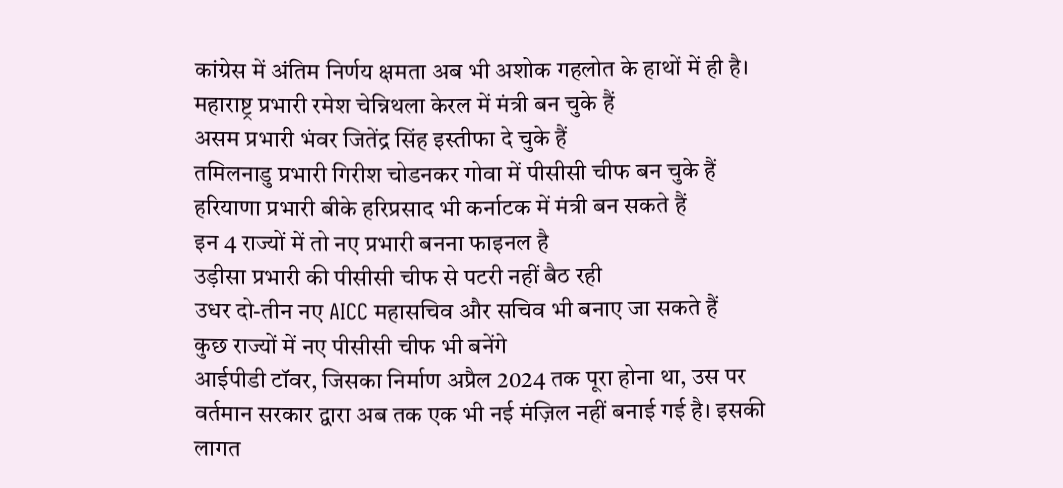कांग्रेस में अंतिम निर्णय क्षमता अब भी अशोक गहलोत के हाथों में ही है।
महाराष्ट्र प्रभारी रमेश चेन्निथला केरल में मंत्री बन चुके हैं
असम प्रभारी भंवर जितेंद्र सिंह इस्तीफा दे चुके हैं
तमिलनाडु प्रभारी गिरीश चोडनकर गोवा में पीसीसी चीफ बन चुके हैं
हरियाणा प्रभारी बीके हरिप्रसाद भी कर्नाटक में मंत्री बन सकते हैं
इन 4 राज्यों में तो नए प्रभारी बनना फाइनल है
उड़ीसा प्रभारी की पीसीसी चीफ से पटरी नहीं बैठ रही
उधर दो-तीन नए AICC महासचिव और सचिव भी बनाए जा सकते हैं
कुछ राज्यों में नए पीसीसी चीफ भी बनेंगे
आईपीडी टॉवर, जिसका निर्माण अप्रैल 2024 तक पूरा होना था, उस पर वर्तमान सरकार द्वारा अब तक एक भी नई मंज़िल नहीं बनाई गई है। इसकी लागत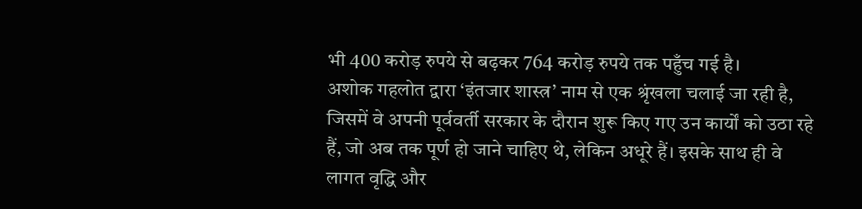भी 400 करोड़ रुपये से बढ़कर 764 करोड़ रुपये तक पहुँच गई है।
अशोक गहलोत द्वारा ‘इंतजार शास्त्र’ नाम से एक श्रृंखला चलाई जा रही है, जिसमें वे अपनी पूर्ववर्ती सरकार के दौरान शुरू किए गए उन कार्यों को उठा रहे हैं, जो अब तक पूर्ण हो जाने चाहिए थे, लेकिन अधूरे हैं। इसके साथ ही वे लागत वृद्धि और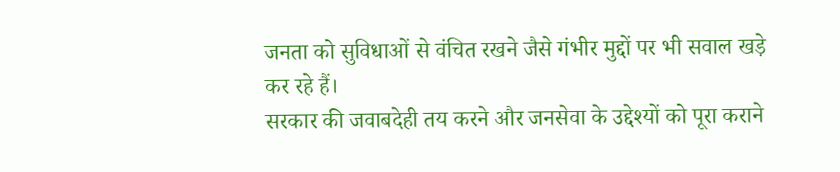जनता को सुविधाओं से वंचित रखने जैसे गंभीर मुद्दों पर भी सवाल खड़े कर रहे हैं।
सरकार की जवाबदेही तय करने और जनसेवा के उद्देश्यों को पूरा कराने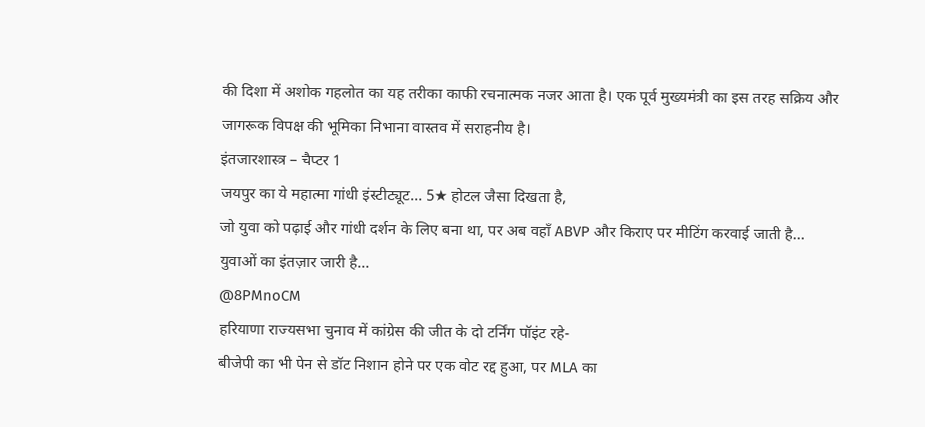की दिशा में अशोक गहलोत का यह तरीका काफी रचनात्मक नजर आता है। एक पूर्व मुख्यमंत्री का इस तरह सक्रिय और जागरूक विपक्ष की भूमिका निभाना वास्तव में सराहनीय है।
इंतजारशास्त्र – चैप्टर 1
जयपुर का ये महात्मा गांधी इंस्टीट्यूट… 5★ होटल जैसा दिखता है,
जो युवा को पढ़ाई और गांधी दर्शन के लिए बना था, पर अब वहाँ ABVP और किराए पर मीटिंग करवाई जाती है…
युवाओं का इंतज़ार जारी है…
@8PMnoCM
हरियाणा राज्यसभा चुनाव में कांग्रेस की जीत के दो टर्निंग पॉइंट रहे-
बीजेपी का भी पेन से डॉट निशान होने पर एक वोट रद्द हुआ, पर MLA का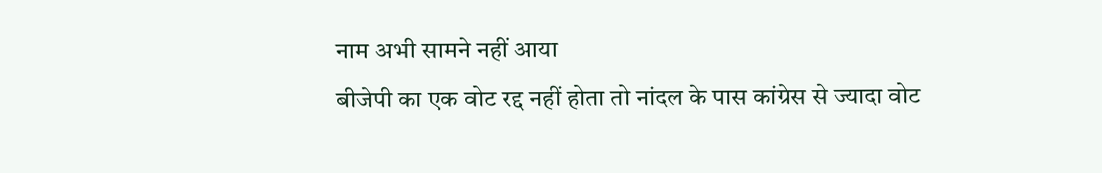नाम अभी सामने नहीं आया
बीजेपी का एक वोट रद्द नहीं होता तो नांदल के पास कांग्रेस से ज्यादा वोट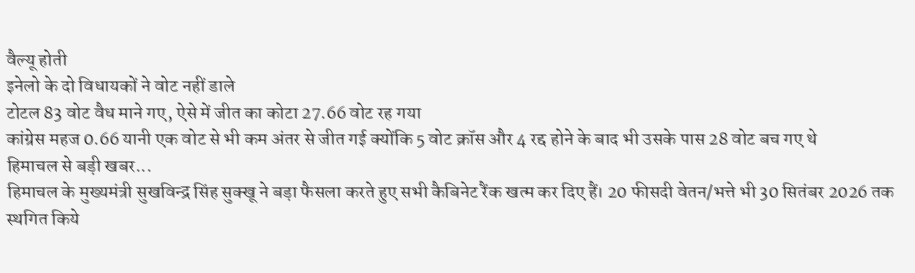वैल्यू होती
इनेलो के दो विधायकों ने वोट नहीं डाले
टोटल 83 वोट वैध माने गए, ऐसे में जीत का कोटा 27.66 वोट रह गया
कांग्रेस महज 0.66 यानी एक वोट से भी कम अंतर से जीत गई क्योंकि 5 वोट क्रॉस और 4 रद्द होने के बाद भी उसके पास 28 वोट बच गए थे
हिमाचल से बड़ी खबर...
हिमाचल के मुख्यमंत्री सुखविन्द्र सिंह सुक्खू ने बड़ा फैसला करते हुए सभी कैबिनेट रैंक खत्म कर दिए हैं। 20 फीसदी वेतन/भत्ते भी 30 सितंबर 2026 तक स्थगित किये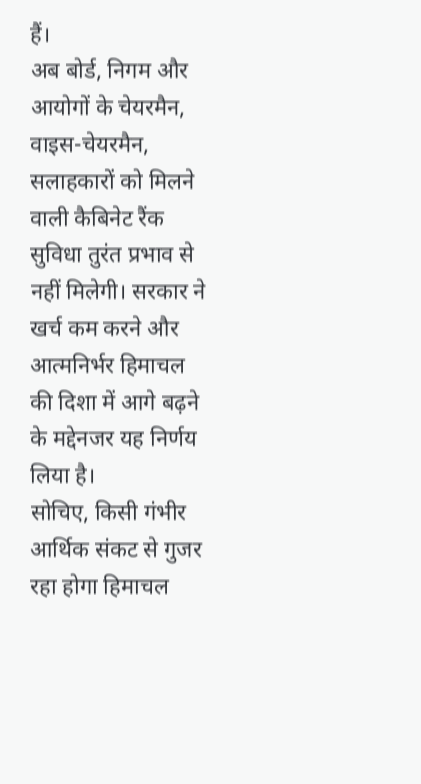हैं।
अब बोर्ड, निगम और आयोगों के चेयरमैन, वाइस-चेयरमैन, सलाहकारों को मिलने वाली कैबिनेट रैंक सुविधा तुरंत प्रभाव से नहीं मिलेगी। सरकार ने खर्च कम करने और आत्मनिर्भर हिमाचल की दिशा में आगे बढ़ने के मद्देनजर यह निर्णय लिया है।
सोचिए, किसी गंभीर आर्थिक संकट से गुजर रहा होगा हिमाचल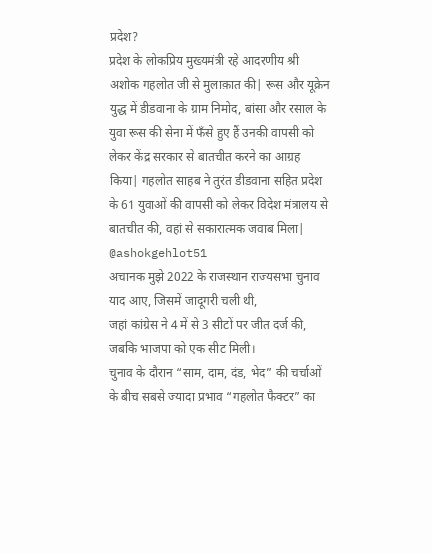प्रदेश?
प्रदेश के लोकप्रिय मुख्यमंत्री रहे आदरणीय श्री अशोक गहलोत जी से मुलाक़ात की| रूस और यूक्रेन युद्ध में डीडवाना के ग्राम निमोद, बांसा और रसाल के युवा रूस की सेना में फँसे हुए हैं उनकी वापसी को लेकर केंद्र सरकार से बातचीत करने का आग्रह किया| गहलोत साहब ने तुरंत डीडवाना सहित प्रदेश के 61 युवाओं की वापसी को लेकर विदेश मंत्रालय से बातचीत की, वहां से सकारात्मक जवाब मिला|
@ashokgehlot51
अचानक मुझे 2022 के राजस्थान राज्यसभा चुनाव याद आए, जिसमें जादूगरी चली थी,
जहां कांग्रेस ने 4 में से 3 सीटों पर जीत दर्ज की, जबकि भाजपा को एक सीट मिली।
चुनाव के दौरान “साम, दाम, दंड, भेद” की चर्चाओं के बीच सबसे ज्यादा प्रभाव “गहलोत फैक्टर” का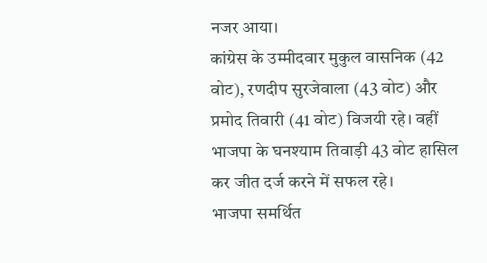नजर आया।
कांग्रेस के उम्मीदवार मुकुल वासनिक (42 वोट), रणदीप सुरजेवाला (43 वोट) और प्रमोद तिवारी (41 वोट) विजयी रहे। वहीं भाजपा के घनश्याम तिवाड़ी 43 वोट हासिल कर जीत दर्ज करने में सफल रहे।
भाजपा समर्थित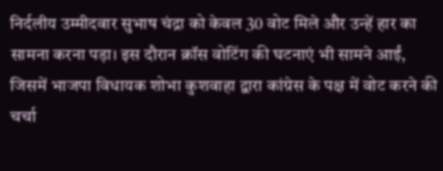निर्दलीय उम्मीदवार सुभाष चंद्रा को केवल 30 वोट मिले और उन्हें हार का सामना करना पड़ा। इस दौरान क्रॉस वोटिंग की घटनाएं भी सामने आईं, जिसमें भाजपा विधायक शोभा कुशवाहा द्वारा कांग्रेस के पक्ष में वोट करने की चर्चा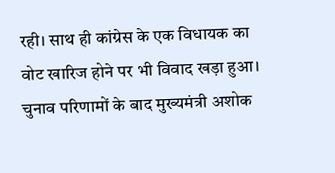रही। साथ ही कांग्रेस के एक विधायक का वोट खारिज होने पर भी विवाद खड़ा हुआ।
चुनाव परिणामों के बाद मुख्यमंत्री अशोक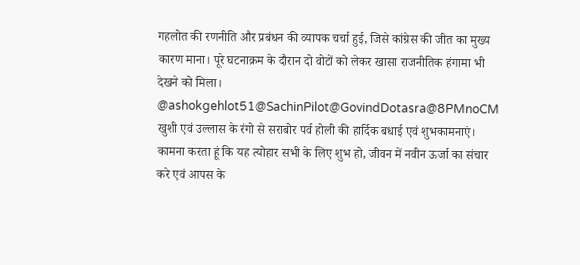गहलोत की रणनीति और प्रबंधन की व्यापक चर्चा हुई, जिसे कांग्रेस की जीत का मुख्य कारण माना। पूरे घटनाक्रम के दौरान दो वोटों को लेकर खासा राजनीतिक हंगामा भी देखने को मिला।
@ashokgehlot51@SachinPilot@GovindDotasra@8PMnoCM
खुशी एवं उल्लास के रंगो से सराबोर पर्व होली की हार्दिक बधाई एवं शुभकामनाएं।
कामना करता हूं कि यह त्योहार सभी के लिए शुभ हो, जीवन में नवीन ऊर्जा का संचार करे एवं आपस के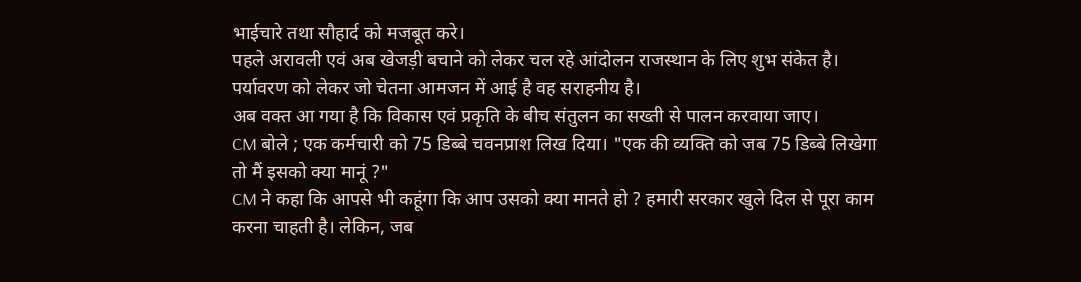भाईचारे तथा सौहार्द को मजबूत करे।
पहले अरावली एवं अब खेजड़ी बचाने को लेकर चल रहे आंदोलन राजस्थान के लिए शुभ संकेत है। पर्यावरण को लेकर जो चेतना आमजन में आई है वह सराहनीय है।
अब वक्त आ गया है कि विकास एवं प्रकृति के बीच संतुलन का सख्ती से पालन करवाया जाए।
CM बोले ; एक कर्मचारी को 75 डिब्बे चवनप्राश लिख दिया। "एक की व्यक्ति को जब 75 डिब्बे लिखेगा तो मैं इसको क्या मानूं ?"
CM ने कहा कि आपसे भी कहूंगा कि आप उसको क्या मानते हो ? हमारी सरकार खुले दिल से पूरा काम करना चाहती है। लेकिन, जब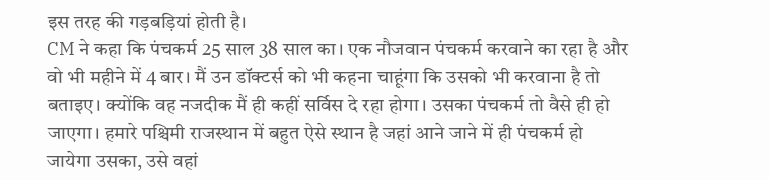इस तरह की गड़बड़ियां होती है।
CM ने कहा कि पंचकर्म 25 साल 38 साल का। एक नौजवान पंचकर्म करवाने का रहा है और वो भी महीने में 4 बार। मैं उन डॉक्टर्स को भी कहना चाहूंगा कि उसको भी करवाना है तो बताइए। क्योंकि वह नजदीक मैं ही कहीं सर्विस दे रहा होगा। उसका पंचकर्म तो वैसे ही हो जाएगा। हमारे पश्चिमी राजस्थान में बहुत ऐसे स्थान है जहां आने जाने में ही पंचकर्म हो जायेगा उसका, उसे वहां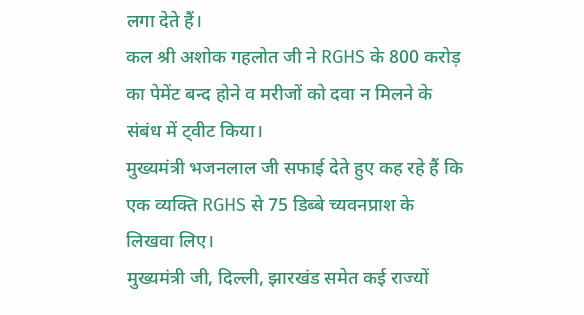लगा देते हैं।
कल श्री अशोक गहलोत जी ने RGHS के 800 करोड़ का पेमेंट बन्द होने व मरीजों को दवा न मिलने के संबंध में ट्वीट किया।
मुख्यमंत्री भजनलाल जी सफाई देते हुए कह रहे हैं कि एक व्यक्ति RGHS से 75 डिब्बे च्यवनप्राश के लिखवा लिए।
मुख्यमंत्री जी, दिल्ली, झारखंड समेत कई राज्यों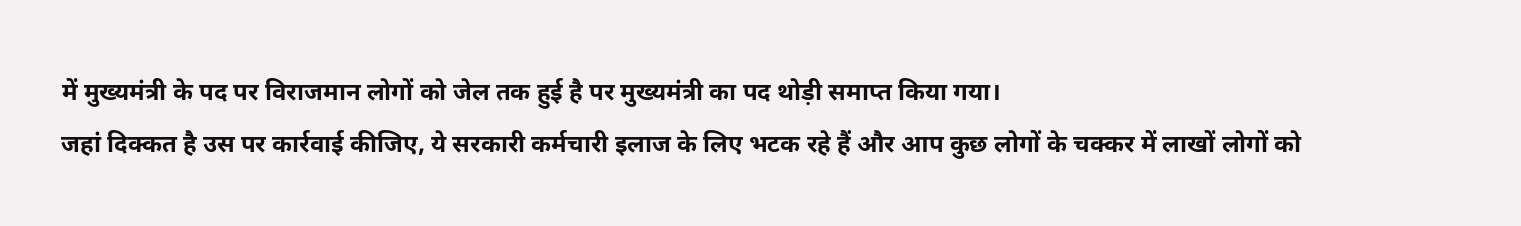में मुख्यमंत्री के पद पर विराजमान लोगों को जेल तक हुई है पर मुख्यमंत्री का पद थोड़ी समाप्त किया गया।
जहां दिक्कत है उस पर कार्रवाई कीजिए, ये सरकारी कर्मचारी इलाज के लिए भटक रहे हैं और आप कुछ लोगों के चक्कर में लाखों लोगों को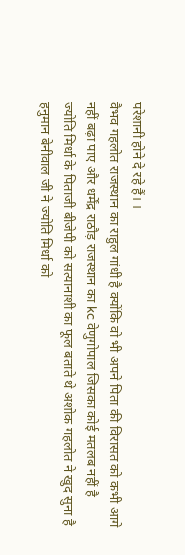परेशानी होने दे रहे हैं। ।
वैभव गहलोत राजस्थान का राहुल गांधी है क्योंकि वो भी अपने पिता की विरासत को कभी आगे नहीं बढ़ा पाए और धर्मेंद्र राठौड़ राजस्थान का kc वेणुगोपाल जिसका कोई मतलब नहीं है
ज्योति मिर्धा के पिताजी बीजेपी को सत्यानाशी का फूल बताते थे अशोक गहलोत ने खुद सुना है
हनुमान बेनीवाल जी ने ज्योति मिर्धा को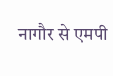नागौर से एमपी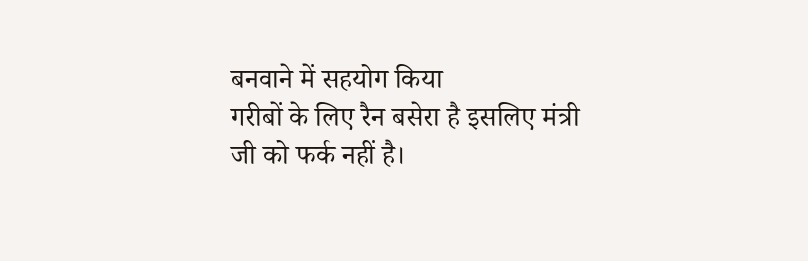बनवाने में सहयोग किया
गरीबों के लिए रैन बसेरा है इसलिए मंत्री जी को फर्क नहीं है।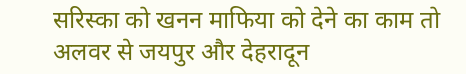सरिस्का को खनन माफिया को देने का काम तो अलवर से जयपुर और देहरादून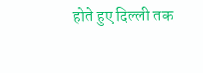होते हुए दिल्ली तक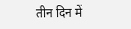तीन दिन में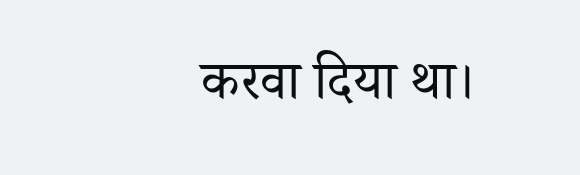करवा दिया था।